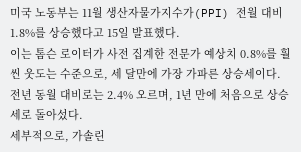미국 노동부는 11월 생산자물가지수가(PPI) 전월 대비 1.8%를 상승했다고 15일 발표했다.
이는 톰슨 로이터가 사전 집계한 전문가 예상치 0.8%를 훨씬 웃도는 수준으로, 세 달만에 가장 가파른 상승세이다.
전년 동월 대비로는 2.4% 오르며, 1년 만에 처음으로 상승세로 돌아섰다.
세부적으로, 가솔린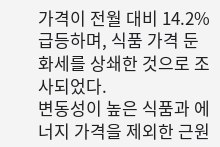가격이 전월 대비 14.2% 급등하며, 식품 가격 둔화세를 상쇄한 것으로 조사되었다.
변동성이 높은 식품과 에너지 가격을 제외한 근원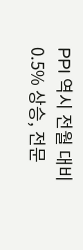PPI 역시 전월 대비 0.5% 상승, 전문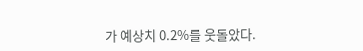가 예상치 0.2%를 웃돌았다.